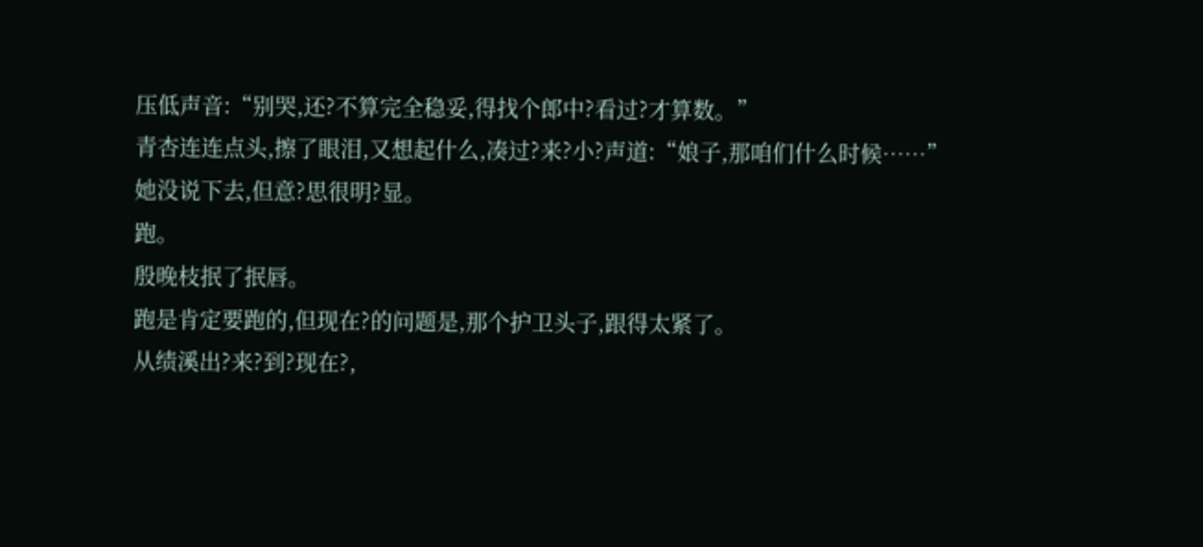压低声音:“别哭,还?不算完全稳妥,得找个郎中?看过?才算数。”
青杏连连点头,擦了眼泪,又想起什么,凑过?来?小?声道:“娘子,那咱们什么时候……”
她没说下去,但意?思很明?显。
跑。
殷晚枝抿了抿唇。
跑是肯定要跑的,但现在?的问题是,那个护卫头子,跟得太紧了。
从绩溪出?来?到?现在?,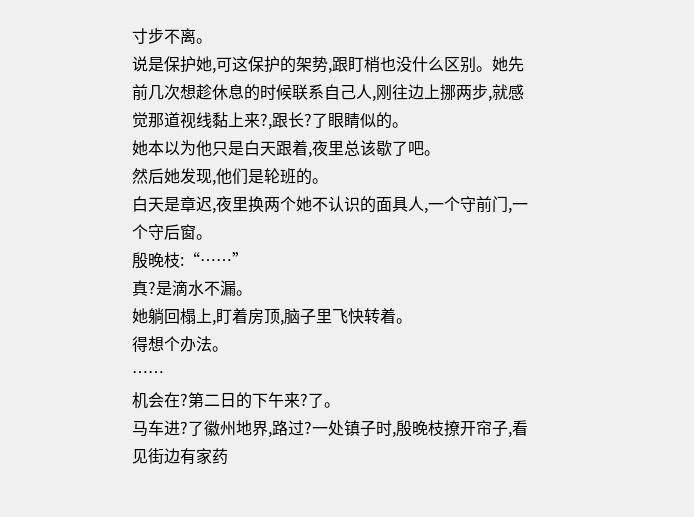寸步不离。
说是保护她,可这保护的架势,跟盯梢也没什么区别。她先前几次想趁休息的时候联系自己人,刚往边上挪两步,就感觉那道视线黏上来?,跟长?了眼睛似的。
她本以为他只是白天跟着,夜里总该歇了吧。
然后她发现,他们是轮班的。
白天是章迟,夜里换两个她不认识的面具人,一个守前门,一个守后窗。
殷晚枝:“……”
真?是滴水不漏。
她躺回榻上,盯着房顶,脑子里飞快转着。
得想个办法。
……
机会在?第二日的下午来?了。
马车进?了徽州地界,路过?一处镇子时,殷晚枝撩开帘子,看见街边有家药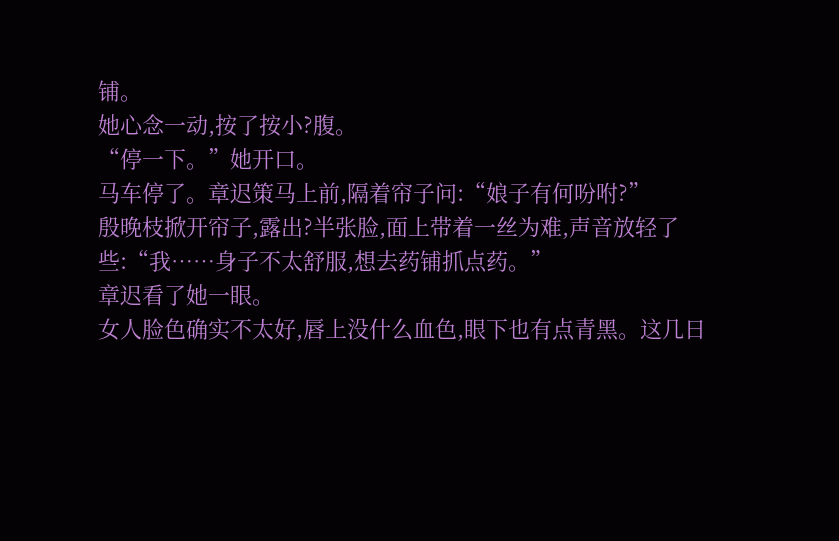铺。
她心念一动,按了按小?腹。
“停一下。”她开口。
马车停了。章迟策马上前,隔着帘子问:“娘子有何吩咐?”
殷晚枝掀开帘子,露出?半张脸,面上带着一丝为难,声音放轻了些:“我……身子不太舒服,想去药铺抓点药。”
章迟看了她一眼。
女人脸色确实不太好,唇上没什么血色,眼下也有点青黑。这几日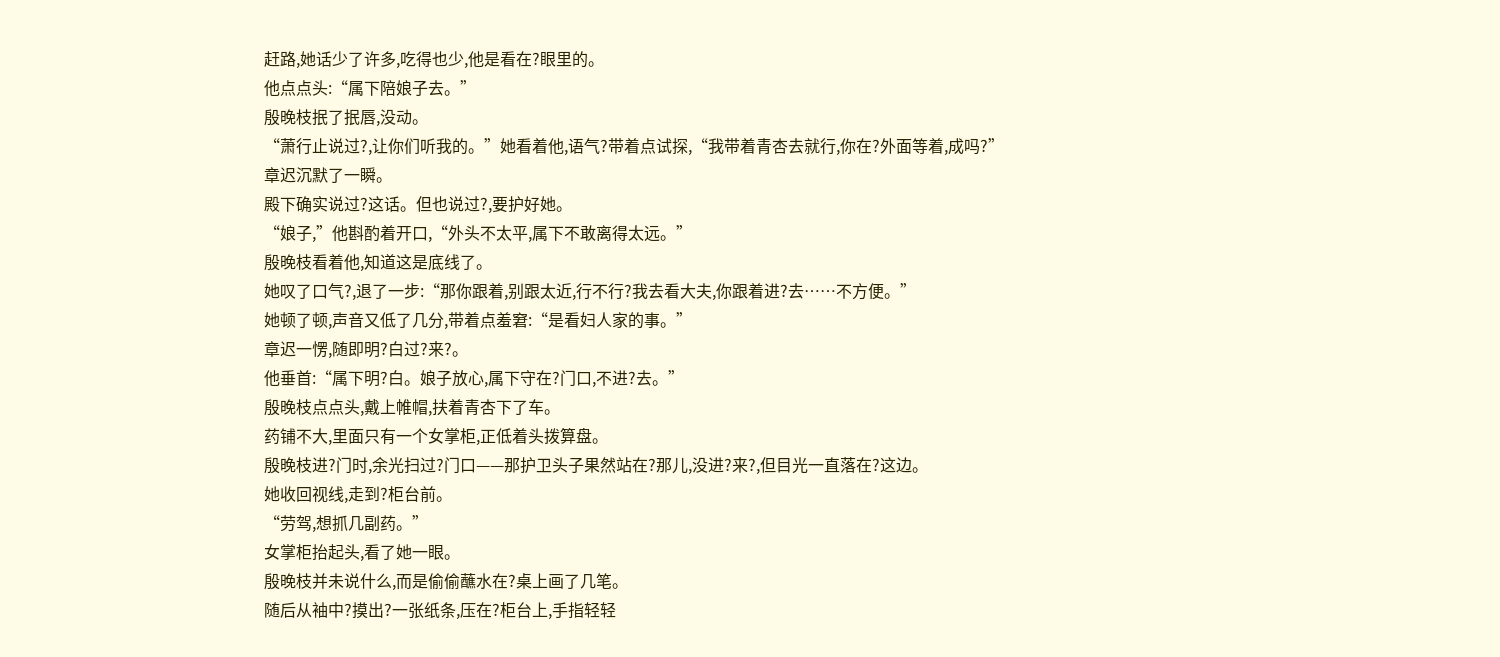赶路,她话少了许多,吃得也少,他是看在?眼里的。
他点点头:“属下陪娘子去。”
殷晚枝抿了抿唇,没动。
“萧行止说过?,让你们听我的。”她看着他,语气?带着点试探,“我带着青杏去就行,你在?外面等着,成吗?”
章迟沉默了一瞬。
殿下确实说过?这话。但也说过?,要护好她。
“娘子,”他斟酌着开口,“外头不太平,属下不敢离得太远。”
殷晚枝看着他,知道这是底线了。
她叹了口气?,退了一步:“那你跟着,别跟太近,行不行?我去看大夫,你跟着进?去……不方便。”
她顿了顿,声音又低了几分,带着点羞窘:“是看妇人家的事。”
章迟一愣,随即明?白过?来?。
他垂首:“属下明?白。娘子放心,属下守在?门口,不进?去。”
殷晚枝点点头,戴上帷帽,扶着青杏下了车。
药铺不大,里面只有一个女掌柜,正低着头拨算盘。
殷晚枝进?门时,余光扫过?门口——那护卫头子果然站在?那儿,没进?来?,但目光一直落在?这边。
她收回视线,走到?柜台前。
“劳驾,想抓几副药。”
女掌柜抬起头,看了她一眼。
殷晚枝并未说什么,而是偷偷蘸水在?桌上画了几笔。
随后从袖中?摸出?一张纸条,压在?柜台上,手指轻轻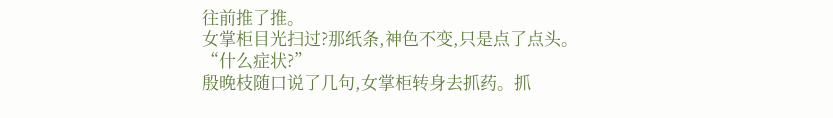往前推了推。
女掌柜目光扫过?那纸条,神色不变,只是点了点头。
“什么症状?”
殷晚枝随口说了几句,女掌柜转身去抓药。抓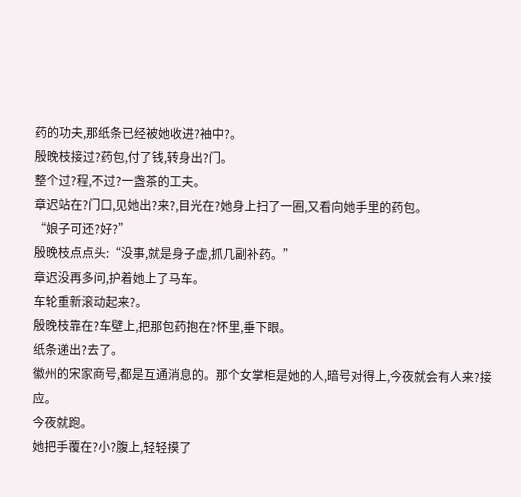药的功夫,那纸条已经被她收进?袖中?。
殷晚枝接过?药包,付了钱,转身出?门。
整个过?程,不过?一盏茶的工夫。
章迟站在?门口,见她出?来?,目光在?她身上扫了一圈,又看向她手里的药包。
“娘子可还?好?”
殷晚枝点点头:“没事,就是身子虚,抓几副补药。”
章迟没再多问,护着她上了马车。
车轮重新滚动起来?。
殷晚枝靠在?车壁上,把那包药抱在?怀里,垂下眼。
纸条递出?去了。
徽州的宋家商号,都是互通消息的。那个女掌柜是她的人,暗号对得上,今夜就会有人来?接应。
今夜就跑。
她把手覆在?小?腹上,轻轻摸了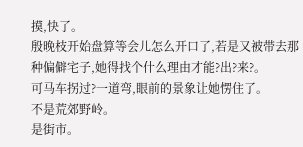摸,快了。
殷晚枝开始盘算等会儿怎么开口了,若是又被带去那种偏僻宅子,她得找个什么理由才能?出?来?。
可马车拐过?一道弯,眼前的景象让她愣住了。
不是荒郊野岭。
是街市。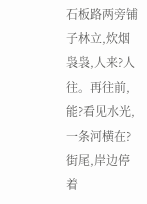石板路两旁铺子林立,炊烟袅袅,人来?人往。再往前,能?看见水光,一条河横在?街尾,岸边停着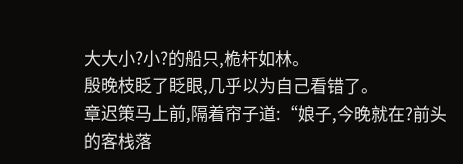大大小?小?的船只,桅杆如林。
殷晚枝眨了眨眼,几乎以为自己看错了。
章迟策马上前,隔着帘子道:“娘子,今晚就在?前头的客栈落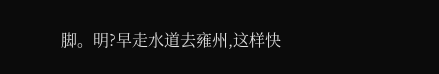脚。明?早走水道去雍州,这样快